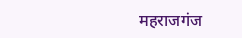महराजगंज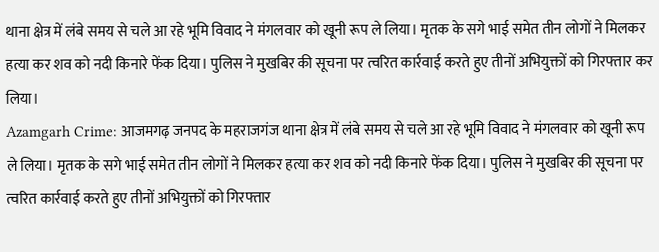थाना क्षेत्र में लंबे समय से चले आ रहे भूमि विवाद ने मंगलवार को खूनी रूप ले लिया। मृतक के सगे भाई समेत तीन लोगों ने मिलकर हत्या कर शव को नदी किनारे फेंक दिया। पुलिस ने मुखबिर की सूचना पर त्वरित कार्रवाई करते हुए तीनों अभियुक्तों को गिरफ्तार कर लिया।
Azamgarh Crime: आजमगढ़ जनपद के महराजगंज थाना क्षेत्र में लंबे समय से चले आ रहे भूमि विवाद ने मंगलवार को खूनी रूप ले लिया। मृतक के सगे भाई समेत तीन लोगों ने मिलकर हत्या कर शव को नदी किनारे फेंक दिया। पुलिस ने मुखबिर की सूचना पर त्वरित कार्रवाई करते हुए तीनों अभियुक्तों को गिरफ्तार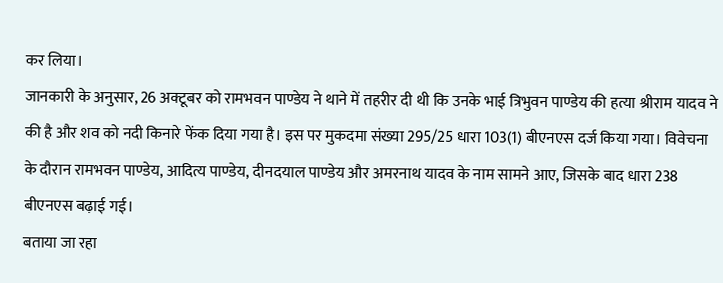कर लिया।
जानकारी के अनुसार, 26 अक्टूबर को रामभवन पाण्डेय ने थाने में तहरीर दी थी कि उनके भाई त्रिभुवन पाण्डेय की हत्या श्रीराम यादव ने की है और शव को नदी किनारे फेंक दिया गया है। इस पर मुकदमा संख्या 295/25 धारा 103(1) बीएनएस दर्ज किया गया। विवेचना के दौरान रामभवन पाण्डेय, आदित्य पाण्डेय, दीनदयाल पाण्डेय और अमरनाथ यादव के नाम सामने आए, जिसके बाद धारा 238 बीएनएस बढ़ाई गई।
बताया जा रहा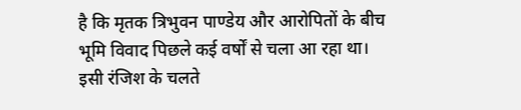है कि मृतक त्रिभुवन पाण्डेय और आरोपितों के बीच भूमि विवाद पिछले कई वर्षों से चला आ रहा था। इसी रंजिश के चलते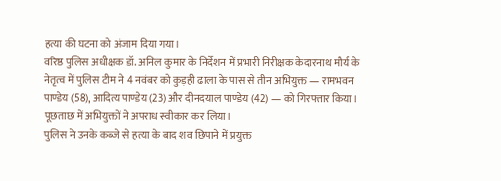हत्या की घटना को अंजाम दिया गया।
वरिष्ठ पुलिस अधीक्षक डॉ. अनिल कुमार के निर्देशन में प्रभारी निरीक्षक केदारनाथ मौर्य के नेतृत्व में पुलिस टीम ने 4 नवंबर को कुड़ही ढाला के पास से तीन अभियुक्त — रामभवन पाण्डेय (58), आदित्य पाण्डेय (23) और दीनदयाल पाण्डेय (42) — को गिरफ्तार किया। पूछताछ में अभियुक्तों ने अपराध स्वीकार कर लिया।
पुलिस ने उनके कब्जे से हत्या के बाद शव छिपाने में प्रयुक्त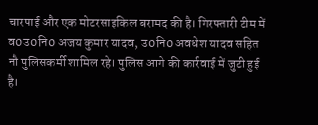चारपाई और एक मोटरसाइकिल बरामद की है। गिरफ्तारी टीम में व0उ0नि0 अजय कुमार यादव, उ0नि0 अवधेश यादव सहित नौ पुलिसकर्मी शामिल रहे। पुलिस आगे की कार्रवाई में जुटी हुई है।